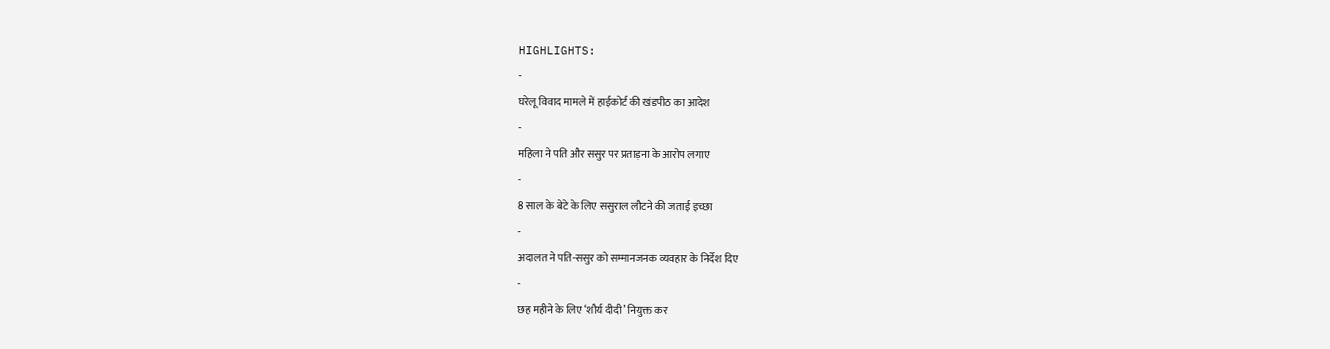HIGHLIGHTS:
-
घरेलू विवाद मामले में हाईकोर्ट की खंडपीठ का आदेश
-
महिला ने पति और ससुर पर प्रताड़ना के आरोप लगाए
-
8 साल के बेटे के लिए ससुराल लौटने की जताई इच्छा
-
अदालत ने पति-ससुर को सम्मानजनक व्यवहार के निर्देश दिए
-
छह महीने के लिए ‘शौर्य दीदी’ नियुक्त कर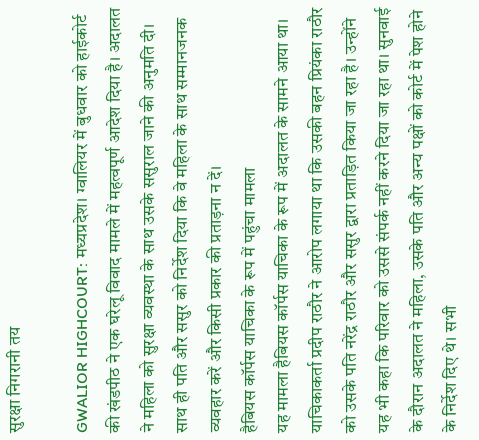सुरक्षा निगरानी तय

GWALIOR HIGHCOURT: मध्यप्रदेश। ग्वालियर में बुधवार को हाईकोर्ट की खंडपीठ ने एक घरेलू विवाद मामले में महत्वपूर्ण आदेश दिया है। अदालत ने महिला को सुरक्षा व्यवस्था के साथ उसके ससुराल जाने की अनुमति दी। साथ ही पति और ससुर को निर्देश दिया कि वे महिला के साथ सम्मानजनक व्यवहार करें और किसी प्रकार की प्रताड़ना न दें।
हैबियस कॉर्पस याचिका के रूप में पहुंचा मामला
यह मामला हैबियस कॉर्पस याचिका के रूप में अदालत के सामने आया था। याचिकाकर्ता प्रदीप राठौर ने आरोप लगाया था कि उसकी बहन प्रियंका राठौर को उसके पति नरेंद्र राठौर और ससुर द्वारा प्रताड़ित किया जा रहा है। उन्होंने यह भी कहा कि परिवार को उससे संपर्क नहीं करने दिया जा रहा था। सुनवाई के दौरान अदालत ने महिला, उसके पति और अन्य पक्षों को कोर्ट में पेश होने के निर्देश दिए थे। सभी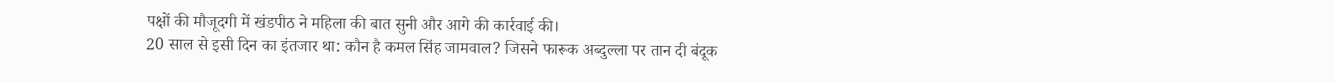पक्षों की मौजूदगी में खंडपीठ ने महिला की बात सुनी और आगे की कार्रवाई की।
20 साल से इसी दिन का इंतजार था: कौन है कमल सिंह जामवाल? जिसने फारूक अब्दुल्ला पर तान दी बंदूक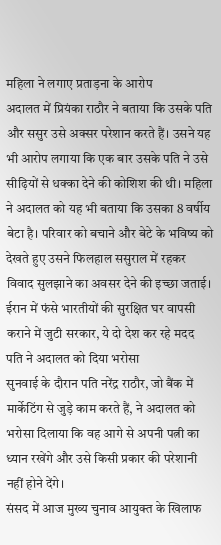महिला ने लगाए प्रताड़ना के आरोप
अदालत में प्रियंका राठौर ने बताया कि उसके पति और ससुर उसे अक्सर परेशान करते हैं। उसने यह भी आरोप लगाया कि एक बार उसके पति ने उसे सीढ़ियों से धक्का देने की कोशिश की थी। महिला ने अदालत को यह भी बताया कि उसका 8 वर्षीय बेटा है। परिवार को बचाने और बेटे के भविष्य को देखते हुए उसने फिलहाल ससुराल में रहकर विवाद सुलझाने का अवसर देने की इच्छा जताई।
ईरान में फंसे भारतीयों की सुरक्षित घर वापसी कराने में जुटी सरकार, ये दो देश कर रहे मदद
पति ने अदालत को दिया भरोसा
सुनवाई के दौरान पति नरेंद्र राठौर, जो बैंक में मार्केटिंग से जुड़े काम करते हैं, ने अदालत को भरोसा दिलाया कि वह आगे से अपनी पत्नी का ध्यान रखेंगे और उसे किसी प्रकार की परेशानी नहीं होने देंगे।
संसद में आज मुख्य चुनाव आयुक्त के खिलाफ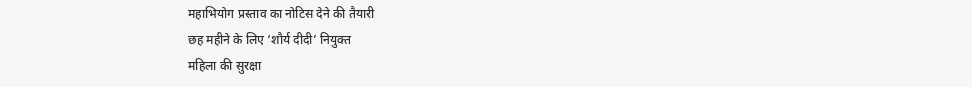महाभियोग प्रस्ताव का नोटिस देने की तैयारी
छह महीने के लिए ‘शौर्य दीदी’ नियुक्त
महिला की सुरक्षा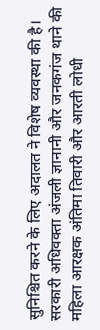सुनिश्चित करने के लिए अदालत ने विशेष व्यवस्था की है। सरकारी अधिवक्ता अंजली ज्ञानानी और जनकगंज थाने की महिला आरक्षक अंतिमा तिवारी और आरती लोधी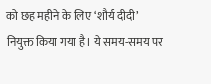को छह महीने के लिए ‘शौर्य दीदी’ नियुक्त किया गया है। ये समय-समय पर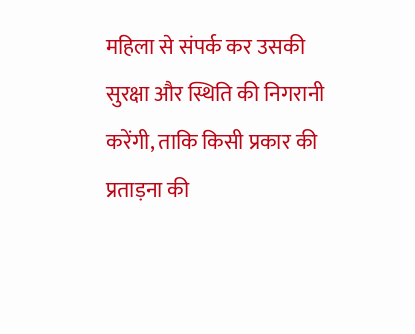महिला से संपर्क कर उसकी सुरक्षा और स्थिति की निगरानी करेंगी, ताकि किसी प्रकार की प्रताड़ना की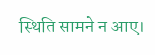स्थिति सामने न आए।